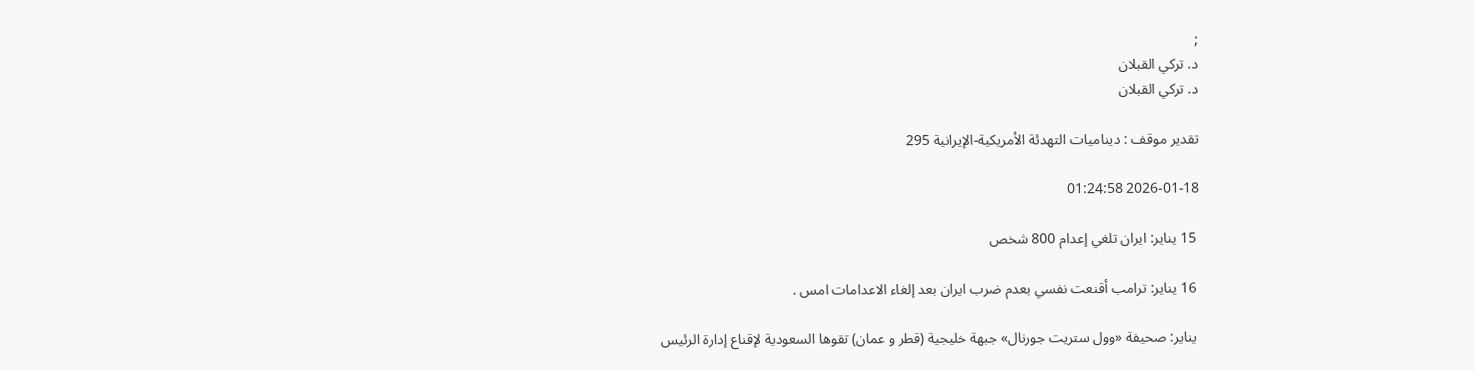;
د. تركي القبلان
د. تركي القبلان

تقدير موقف : ديناميات التهدئة الأمريكية-الإيرانية 295

2026-01-18 01:24:58

 15 يناير: ايران تلغي إعدام 800 شخص

 16 يناير: ترامب أقنعت نفسي بعدم ضرب ايران بعد إلغاء الاعدامات امس .

 يناير: صحيفة «وول ستريت جورنال» جبهة خليجية (قطر و عمان) تقوها السعودية لإقناع إدارة الرئيس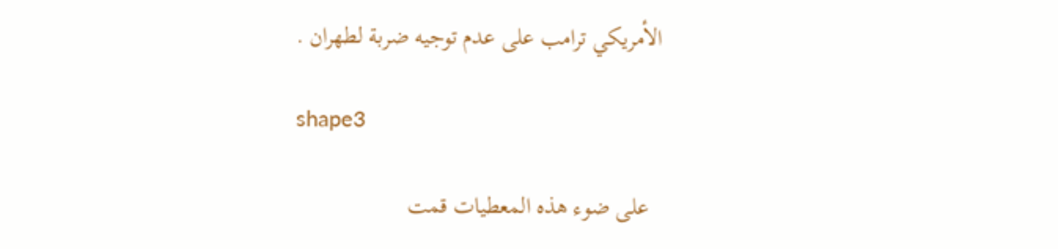الأمريكي ترامب على عدم توجيه ضربة لطهران .

shape3

  على ضوء هذه المعطيات قمت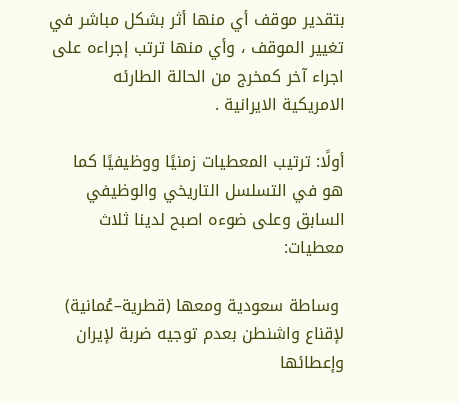بتقدير موقف أي منها أثر بشكل مباشر في تغيير الموقف ، وأي منها ترتب إجراءه على اجراء آخر كمخرج من الحالة الطارئه الامريكية الايرانية .

أولًا: ترتيب المعطيات زمنيًا ووظيفيًا كما هو في التسلسل التاريخي والوظيفي السابق وعلى ضوءه اصبح لدينا ثلاث معطيات:

 وساطة سعودية ومعها (قطرية–عُمانية) لإقناع واشنطن بعدم توجيه ضربة لإيران وإعطائها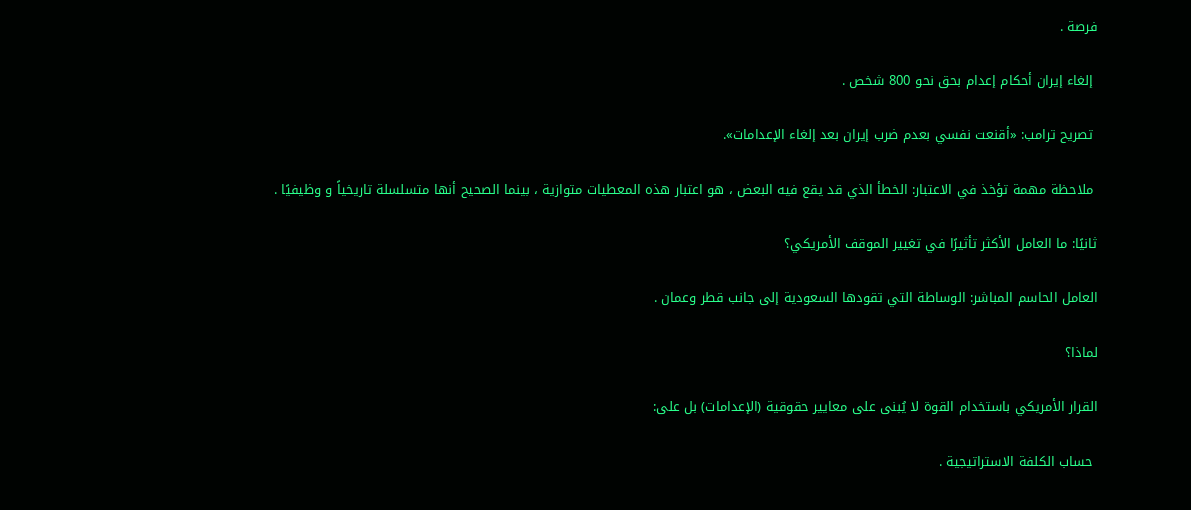فرصة .

 إلغاء إيران أحكام إعدام بحق نحو 800 شخص .

 تصريح ترامب: «أقنعت نفسي بعدم ضرب إيران بعد إلغاء الإعدامات».

 ملاحظة مهمة تؤخذ في الاعتبار: الخطأ الذي قد يقع فيه البعض ، هو اعتبار هذه المعطيات متوازية ، بينما الصحيح أنها متسلسلة تاريخياً و وظيفيًا .

ثانيًا: ما العامل الأكثر تأثيرًا في تغيير الموقف الأمريكي؟

العامل الحاسم المباشر: الوساطة التي تقودها السعودية إلى جانب قطر وعمان .

لماذا؟

القرار الأمريكي باستخدام القوة لا يُبنى على معايير حقوقية (الإعدامات) بل على:

 حساب الكلفة الاستراتيجية .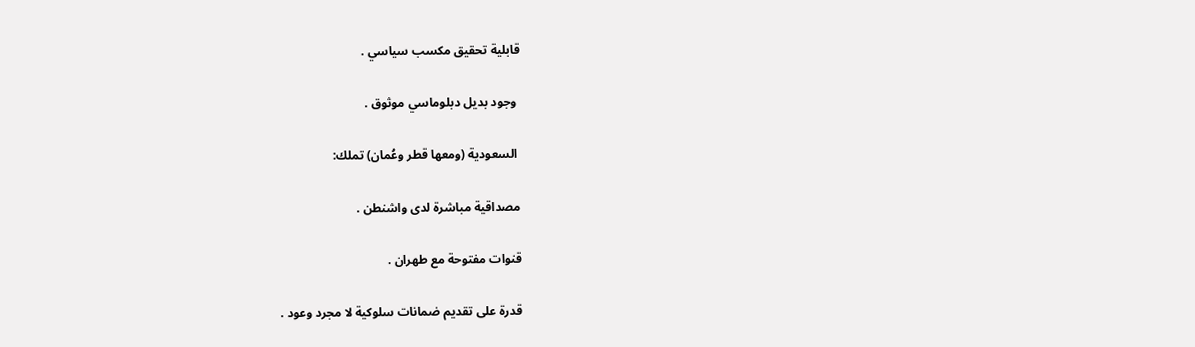قابلية تحقيق مكسب سياسي .

 وجود بديل دبلوماسي موثوق .

 السعودية (ومعها قطر وعُمان) تملك:

مصداقية مباشرة لدى واشنطن .

قنوات مفتوحة مع طهران .

قدرة على تقديم ضمانات سلوكية لا مجرد وعود .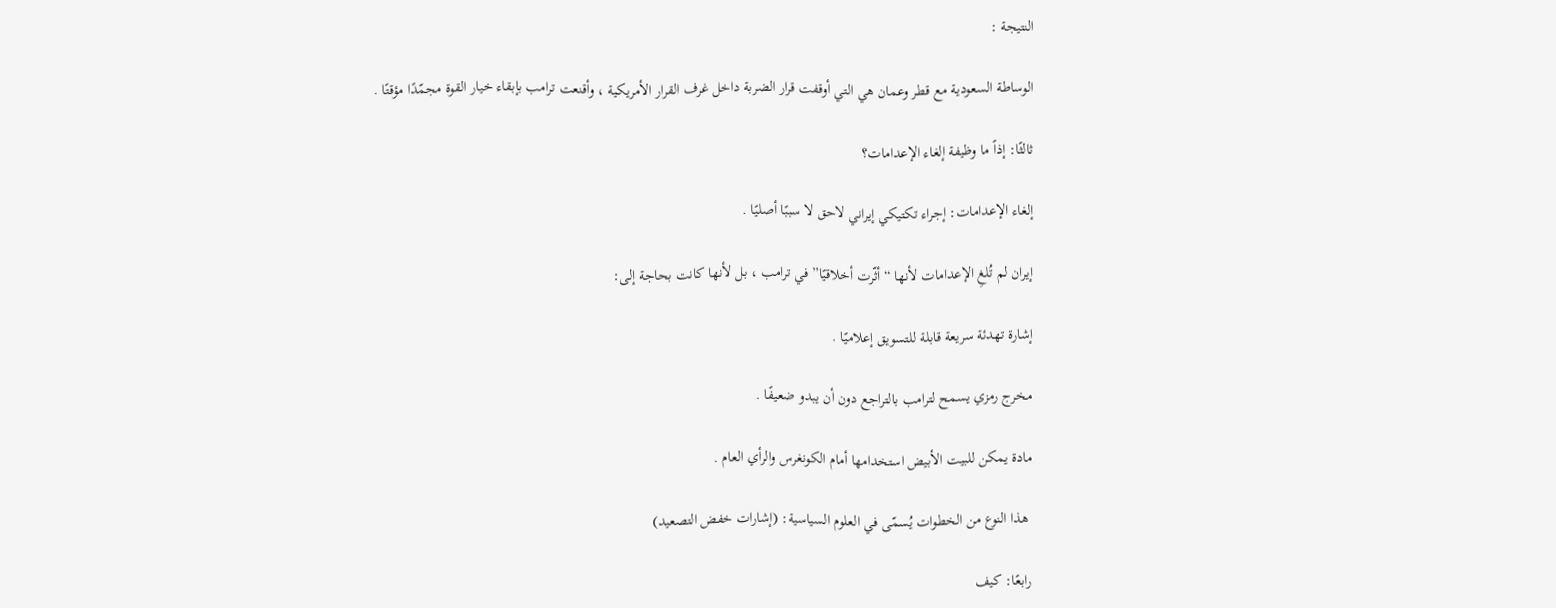النتيجة :

الوساطة السعودية مع قطر وعمان هي التي أوقفت قرار الضربة داخل غرف القرار الأمريكية ، وأقنعت ترامب بإبقاء خيار القوة مجمّدًا مؤقتًا .

ثالثًا: إذاً ما وظيفة إلغاء الإعدامات؟

إلغاء الإعدامات: إجراء تكتيكي إيراني لاحق لا سببًا أصليًا .

إيران لم تُلغِ الإعدامات لأنها “أثّرت أخلاقيًا” في ترامب ، بل لأنها كانت بحاجة إلى:

إشارة تهدئة سريعة قابلة للتسويق إعلاميًا .

مخرج رمزي يسمح لترامب بالتراجع دون أن يبدو ضعيفًا .

مادة يمكن للبيت الأبيض استخدامها أمام الكونغرس والرأي العام .

 هذا النوع من الخطوات يُسمّى في العلوم السياسية: (إشارات خفض التصعيد)

رابعًا: كيف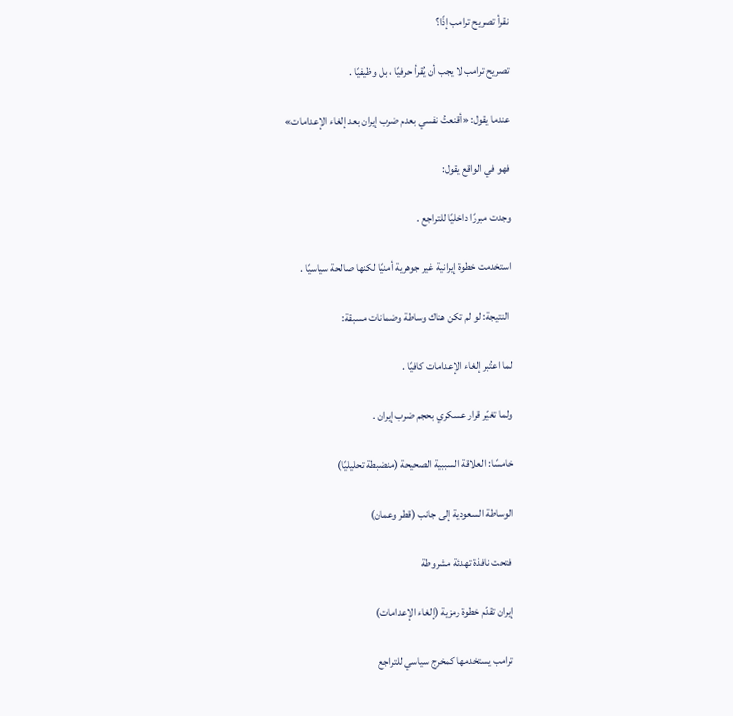نقرأ تصريح ترامب إذًا؟

تصريح ترامب لا يجب أن يُقرأ حرفيًا ، بل وظيفيًا .

عندما يقول: «أقنعتُ نفسي بعدم ضرب إيران بعد إلغاء الإعدامات»

فهو في الواقع يقول:

وجدت مبررًا داخليًا للتراجع .

استخدمت خطوة إيرانية غير جوهرية أمنيًا لكنها صالحة سياسيًا .

 النتيجة: لو لم تكن هناك وساطة وضمانات مسبقة:

لما اعتُبر إلغاء الإعدامات كافيًا .

ولما تغيّر قرار عسكري بحجم ضرب إيران .

خامسًا: العلاقة السببية الصحيحة (منضبطة تحليليًا)

الوساطة السعودية إلى جانب (قطر وعمان)

 فتحت نافذة تهدئة مشروطة

 إيران تقدّم خطوة رمزية (إلغاء الإعدامات)

 ترامب يستخدمها كمخرج سياسي للتراجع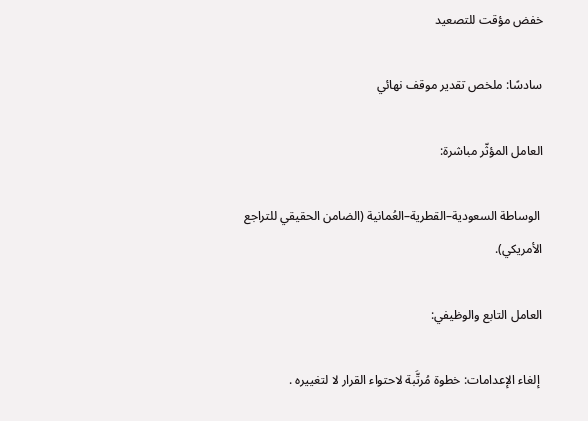خفض مؤقت للتصعيد

سادسًا: ملخص تقدير موقف نهائي

العامل المؤثّر مباشرة:

 الوساطة السعودية–القطرية–العُمانية (الضامن الحقيقي للتراجع الأمريكي).

العامل التابع والوظيفي:

 إلغاء الإعدامات: خطوة مُرتَّبة لاحتواء القرار لا لتغييره .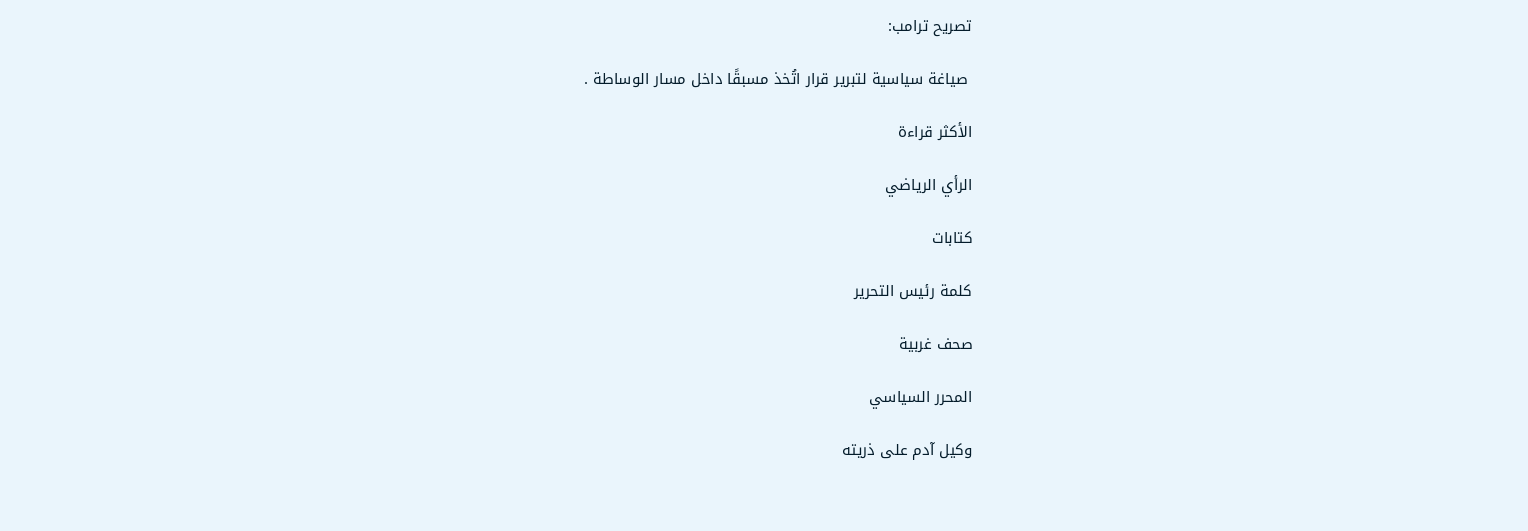تصريح ترامب:

 صياغة سياسية لتبرير قرار اتُخذ مسبقًا داخل مسار الوساطة .

الأكثر قراءة

الرأي الرياضي

كتابات

كلمة رئيس التحرير

صحف غربية

المحرر السياسي

وكيل آدم على ذريته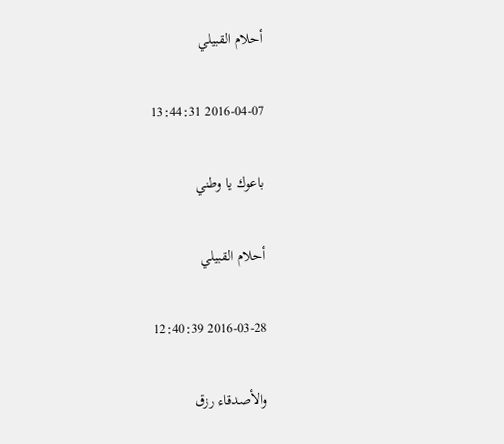أحلام القبيلي

2016-04-07 13:44:31

باعوك يا وطني

أحلام القبيلي

2016-03-28 12:40:39

والأصدقاء رزق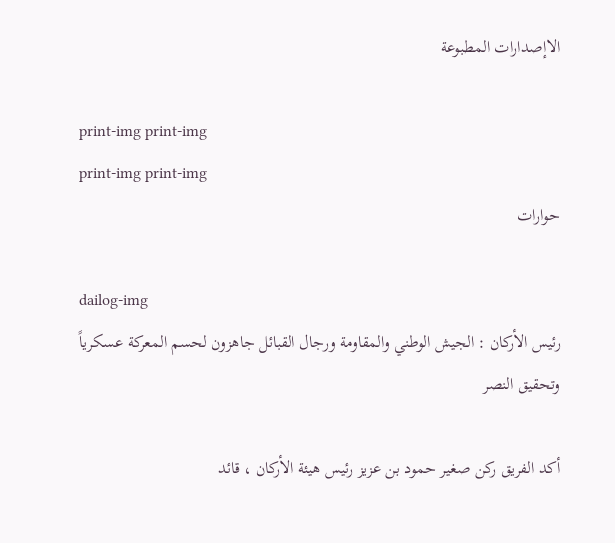الاإصدارات المطبوعة

print-img print-img
print-img print-img
حوارات

dailog-img
رئيس الأركان : الجيش الوطني والمقاومة ورجال القبائل جاهزون لحسم المعركة عسكرياً وتحقيق النصر

أكد الفريق ركن صغير حمود بن عزيز رئيس هيئة الأركان ، قائد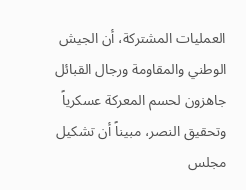العمليات المشتركة، أن الجيش الوطني والمقاومة ورجال القبائل جاهزون لحسم المعركة عسكرياً وتحقيق النصر، مبيناً أن تشكيل مجلس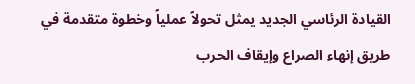القيادة الرئاسي الجديد يمثل تحولاً عملياً وخطوة متقدمة في طريق إنهاء الصراع وإيقاف الحرب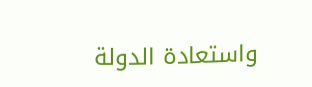واستعادة الدولة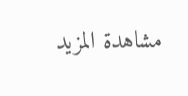مشاهدة المزيد